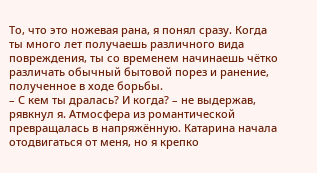То, что это ножевая рана, я понял сразу. Когда ты много лет получаешь различного вида повреждения, ты со временем начинаешь чётко различать обычный бытовой порез и ранение, полученное в ходе борьбы.
– С кем ты дралась? И когда? – не выдержав, рявкнул я. Атмосфера из романтической превращалась в напряжённую. Катарина начала отодвигаться от меня, но я крепко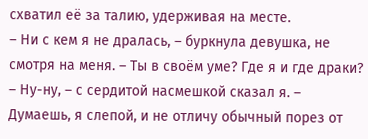схватил её за талию, удерживая на месте.
– Ни с кем я не дралась, – буркнула девушка, не смотря на меня. – Ты в своём уме? Где я и где драки?
– Ну-ну, – с сердитой насмешкой сказал я. – Думаешь, я слепой, и не отличу обычный порез от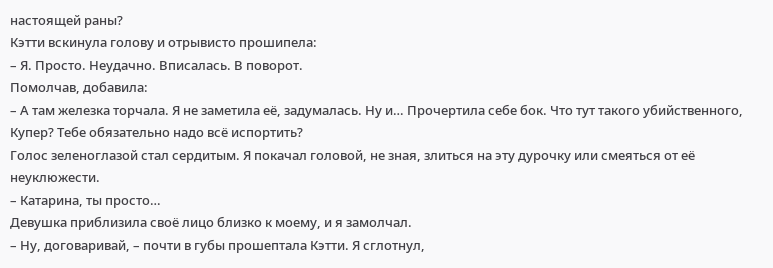настоящей раны?
Кэтти вскинула голову и отрывисто прошипела:
– Я. Просто. Неудачно. Вписалась. В поворот.
Помолчав, добавила:
– А там железка торчала. Я не заметила её, задумалась. Ну и… Прочертила себе бок. Что тут такого убийственного, Купер? Тебе обязательно надо всё испортить?
Голос зеленоглазой стал сердитым. Я покачал головой, не зная, злиться на эту дурочку или смеяться от её неуклюжести.
– Катарина, ты просто…
Девушка приблизила своё лицо близко к моему, и я замолчал.
– Ну, договаривай, – почти в губы прошептала Кэтти. Я сглотнул,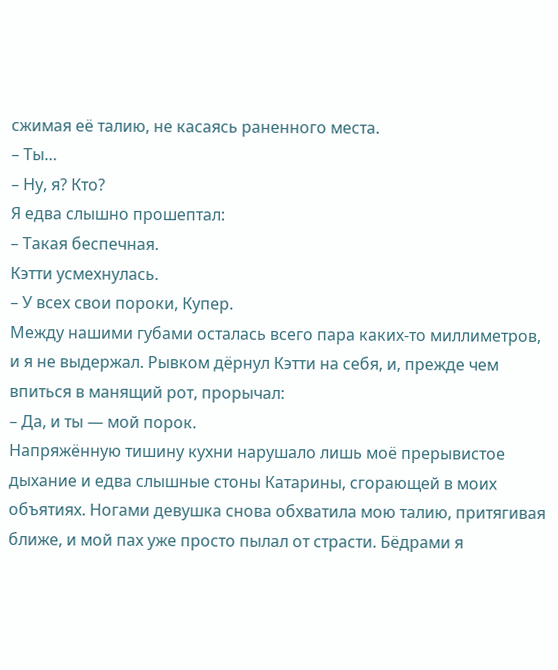сжимая её талию, не касаясь раненного места.
– Ты…
– Ну, я? Кто?
Я едва слышно прошептал:
– Такая беспечная.
Кэтти усмехнулась.
– У всех свои пороки, Купер.
Между нашими губами осталась всего пара каких-то миллиметров, и я не выдержал. Рывком дёрнул Кэтти на себя, и, прежде чем впиться в манящий рот, прорычал:
– Да, и ты — мой порок.
Напряжённую тишину кухни нарушало лишь моё прерывистое дыхание и едва слышные стоны Катарины, сгорающей в моих объятиях. Ногами девушка снова обхватила мою талию, притягивая ближе, и мой пах уже просто пылал от страсти. Бёдрами я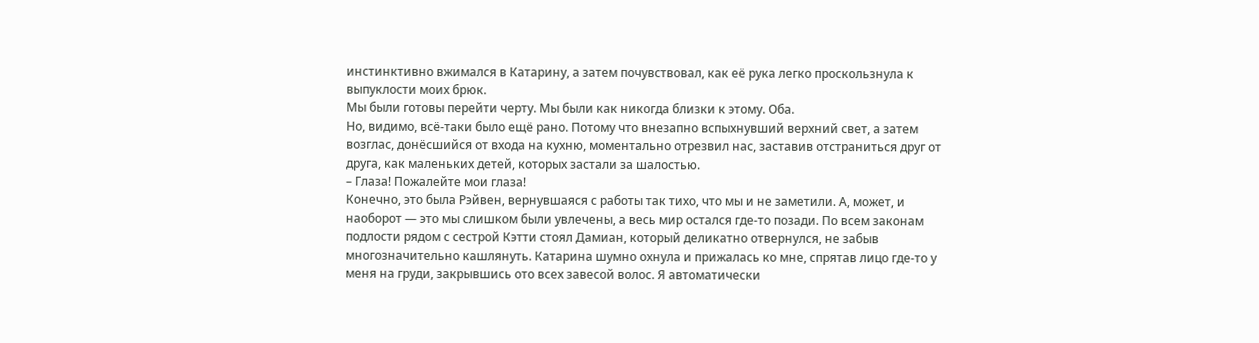инстинктивно вжимался в Катарину, а затем почувствовал, как её рука легко проскользнула к выпуклости моих брюк.
Мы были готовы перейти черту. Мы были как никогда близки к этому. Оба.
Но, видимо, всё-таки было ещё рано. Потому что внезапно вспыхнувший верхний свет, а затем возглас, донёсшийся от входа на кухню, моментально отрезвил нас, заставив отстраниться друг от друга, как маленьких детей, которых застали за шалостью.
– Глаза! Пожалейте мои глаза!
Конечно, это была Рэйвен, вернувшаяся с работы так тихо, что мы и не заметили. А, может, и наоборот — это мы слишком были увлечены, а весь мир остался где-то позади. По всем законам подлости рядом с сестрой Кэтти стоял Дамиан, который деликатно отвернулся, не забыв многозначительно кашлянуть. Катарина шумно охнула и прижалась ко мне, спрятав лицо где-то у меня на груди, закрывшись ото всех завесой волос. Я автоматически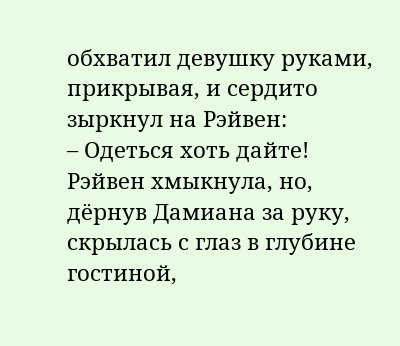обхватил девушку руками, прикрывая, и сердито зыркнул на Рэйвен:
– Одеться хоть дайте!
Рэйвен хмыкнула, но, дёрнув Дамиана за руку, скрылась с глаз в глубине гостиной,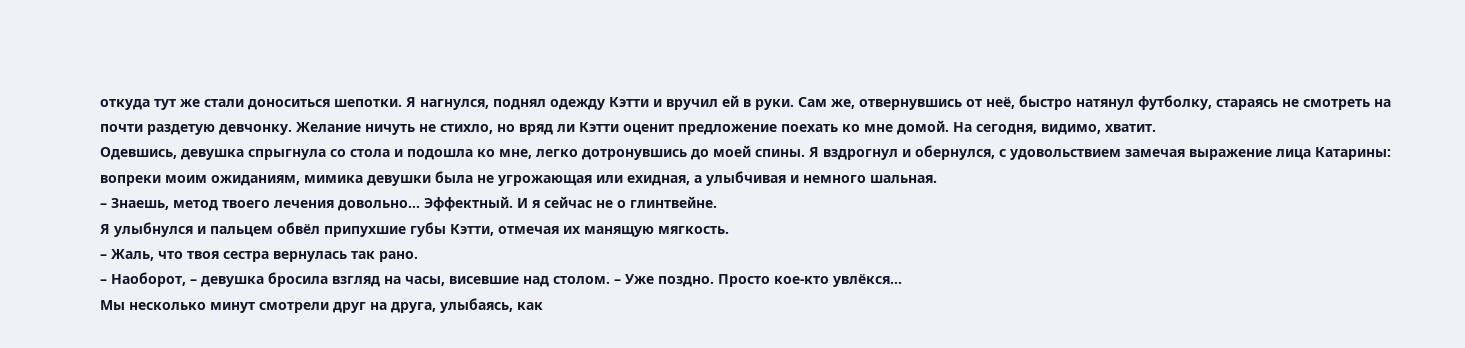откуда тут же стали доноситься шепотки. Я нагнулся, поднял одежду Кэтти и вручил ей в руки. Сам же, отвернувшись от неё, быстро натянул футболку, стараясь не смотреть на почти раздетую девчонку. Желание ничуть не стихло, но вряд ли Кэтти оценит предложение поехать ко мне домой. На сегодня, видимо, хватит.
Одевшись, девушка спрыгнула со стола и подошла ко мне, легко дотронувшись до моей спины. Я вздрогнул и обернулся, с удовольствием замечая выражение лица Катарины: вопреки моим ожиданиям, мимика девушки была не угрожающая или ехидная, а улыбчивая и немного шальная.
– Знаешь, метод твоего лечения довольно… Эффектный. И я сейчас не о глинтвейне.
Я улыбнулся и пальцем обвёл припухшие губы Кэтти, отмечая их манящую мягкость.
– Жаль, что твоя сестра вернулась так рано.
– Наоборот, – девушка бросила взгляд на часы, висевшие над столом. – Уже поздно. Просто кое-кто увлёкся…
Мы несколько минут смотрели друг на друга, улыбаясь, как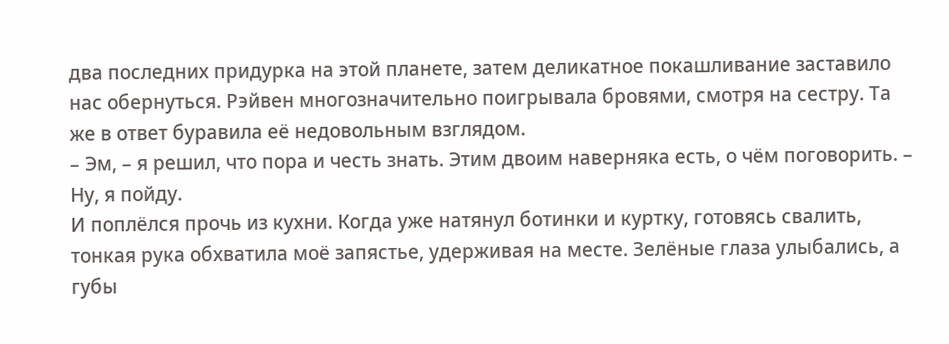два последних придурка на этой планете, затем деликатное покашливание заставило нас обернуться. Рэйвен многозначительно поигрывала бровями, смотря на сестру. Та же в ответ буравила её недовольным взглядом.
– Эм, – я решил, что пора и честь знать. Этим двоим наверняка есть, о чём поговорить. – Ну, я пойду.
И поплёлся прочь из кухни. Когда уже натянул ботинки и куртку, готовясь свалить, тонкая рука обхватила моё запястье, удерживая на месте. Зелёные глаза улыбались, а губы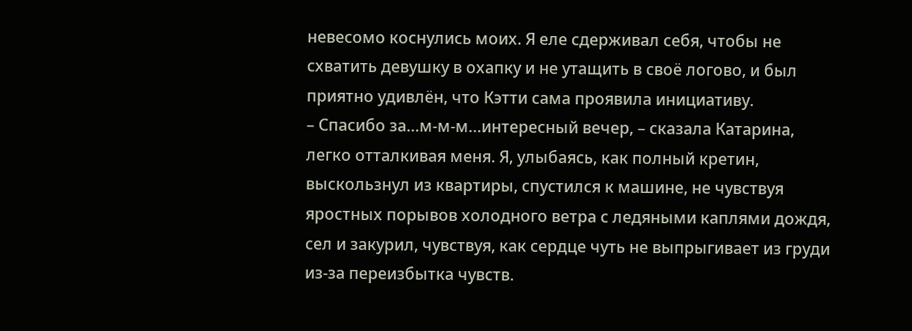невесомо коснулись моих. Я еле сдерживал себя, чтобы не схватить девушку в охапку и не утащить в своё логово, и был приятно удивлён, что Кэтти сама проявила инициативу.
– Спасибо за…м-м-м…интересный вечер, – сказала Катарина, легко отталкивая меня. Я, улыбаясь, как полный кретин, выскользнул из квартиры, спустился к машине, не чувствуя яростных порывов холодного ветра с ледяными каплями дождя, сел и закурил, чувствуя, как сердце чуть не выпрыгивает из груди из-за переизбытка чувств.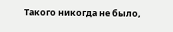Такого никогда не было,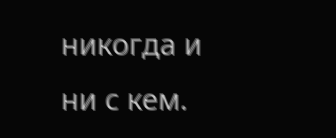никогда и ни с кем.